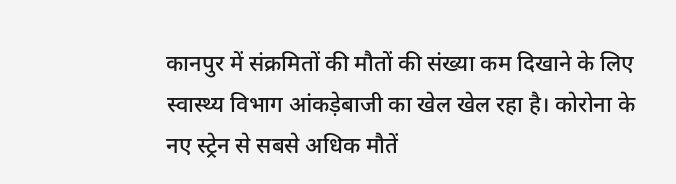कानपुर में संक्रमितों की मौतों की संख्या कम दिखाने के लिए स्वास्थ्य विभाग आंकड़ेबाजी का खेल खेल रहा है। कोरोना के नए स्ट्रेन से सबसे अधिक मौतें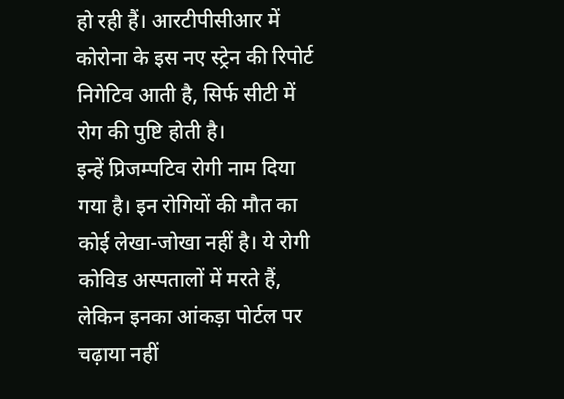हो रही हैं। आरटीपीसीआर में कोरोना के इस नए स्ट्रेन की रिपोर्ट निगेटिव आती है, सिर्फ सीटी में रोग की पुष्टि होती है।
इन्हें प्रिजम्पटिव रोगी नाम दिया गया है। इन रोगियों की मौत का कोई लेखा-जोखा नहीं है। ये रोगी कोविड अस्पतालों में मरते हैं, लेकिन इनका आंकड़ा पोर्टल पर चढ़ाया नहीं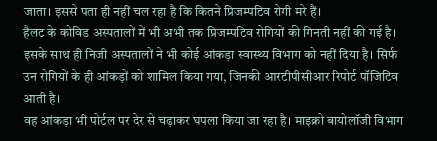जाता। इससे पता ही नहीं चल रहा है कि कितने प्रिजम्पटिव रोगी मरे हैं।
हैलट के कोविड अस्पतालों में भी अभी तक प्रिजम्पटिव रोगियों की गिनती नहीं की गई है। इसके साथ ही निजी अस्पतालों ने भी कोई आंकड़ा स्वास्थ्य विभाग को नहीं दिया है। सिर्फ उन रोगियों के ही आंकड़ों को शामिल किया गया, जिनकी आरटीपीसीआर रिपोर्ट पॉजिटिव आती है।
वह आंकड़ा भी पोर्टल पर देर से चढ़ाकर घपला किया जा रहा है। माइक्रो बायोलॉजी विभाग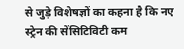से जुड़े विशेषज्ञों का कहना है कि नए स्ट्रेन की सेंसिटिविटी कम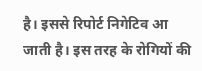है। इससे रिपोर्ट निगेटिव आ जाती है। इस तरह के रोगियों की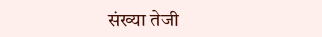संख्या तेजी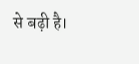से बढ़ी है।